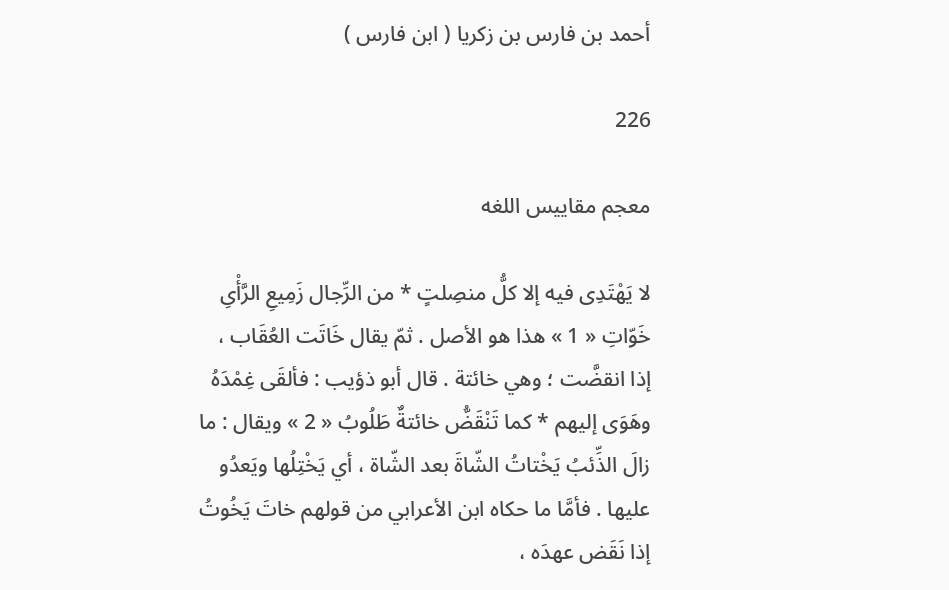أحمد بن فارس بن زكريا ( ابن فارس )

226

معجم مقاييس اللغه

لا يَهْتَدِى فيه إلا كلُّ منصِلتٍ * من الرِّجال زَمِيعِ الرَّأْىِ خَوّاتِ « 1 » هذا هو الأصل . ثمّ يقال خَاتَت العُقَاب ، إذا انقضَّت ؛ وهي خائتة . قال أبو ذؤيب : فألقَى غِمْدَهُ وهَوَى إليهم * كما تَنْقَضُّ خائتةٌ طَلُوبُ « 2 » ويقال : ما زالَ الذِّئبُ يَخْتاتُ الشّاةَ بعد الشّاة ، أي يَخْتِلُها ويَعدُو عليها . فأمَّا ما حكاه ابن الأعرابي من قولهم خاتَ يَخُوتُ إذا نَقَض عهدَه ،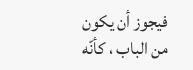فيجوز أن يكون من الباب ، كأنّه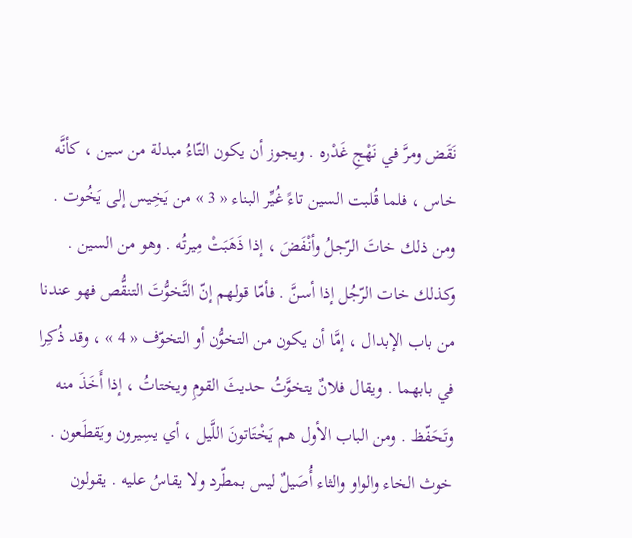نَقَض ومرَّ في نَهْجِ غَدْره . ويجوز أن يكون التّاءُ مبدلة من سين ، كأنَّه خاس ، فلما قُلبت السين تاءً غُيِّر البناء « 3 » من يَخِيس إلى يَخُوت . ومن ذلك خاتَ الرّجلُ وأنْفَضَ ، إذا ذَهَبَتْ مِيرتُه . وهو من السين . وكذلك خات الرّجُل إذا أسنَّ . فأمّا قولهم إنّ التَّخوُّتَ التنقُّص فهو عندنا من باب الإبدال ، إمَّا أن يكون من التخوُّن أو التخوّف « 4 » ، وقد ذُكِرا في بابهما . ويقال فلانٌ يتخوَّتُ حديثَ القومِ ويختاتُ ، إذا أَخَذَ منه وتَحَفّظ . ومن الباب الأول هم يَخْتَاتونَ اللَّيل ، أي يسِيرون ويَقطَعون . خوث الخاء والواو والثاء أُصَيلٌ ليس بمطّرد ولا يقاسُ عليه . يقولون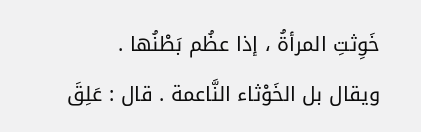خَوِثتِ المرأةُ ، إذا عظُم بَطْنُها . ويقال بل الخَوْثاء النَّاعمة . قال : عَلِقَ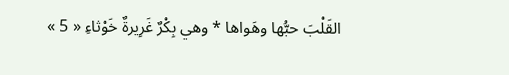القَلْبَ حبُّها وهَواها * وهي بِكْرٌ غَرِيرةٌ خَوْثاءِ « 5 »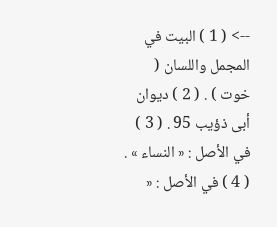--> ( 1 ) البيت في المجمل واللسان ( خوت ) . ( 2 ) ديوان أبى ذؤيب 95 . ( 3 ) في الأصل : « النساء » . ( 4 ) في الأصل : «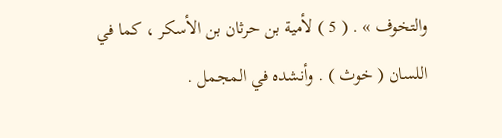والتخوف » . ( 5 ) لأمية بن حرثان بن الأسكر ، كما في اللسان ( خوث ) . وأنشده في المجمل .